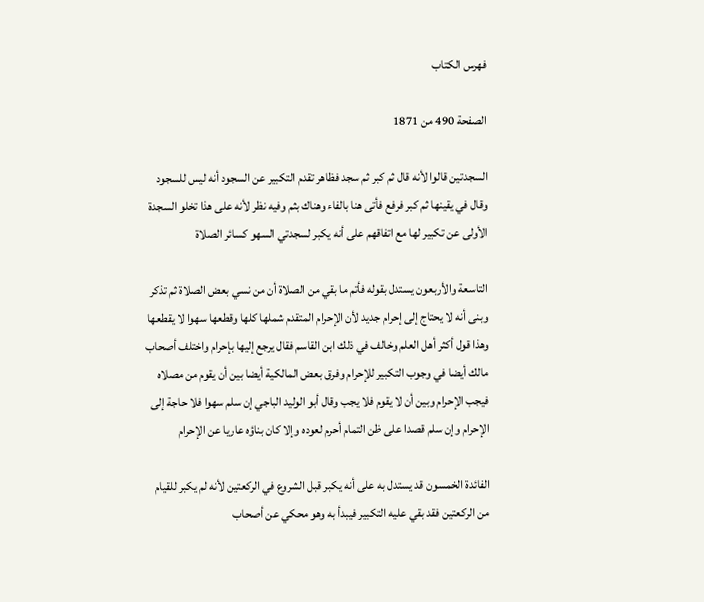فهرس الكتاب

الصفحة 490 من 1871

السجدتين قالوا لأنه قال ثم كبر ثم سجد فظاهر تقدم التكبير عن السجود أنه ليس للسجود وقال في يقينها ثم كبر فرفع فأتى هنا بالفاء وهناك بثم وفيه نظر لأنه على هذا تخلو السجدة الأولى عن تكبير لها مع اتفاقهم على أنه يكبر لسجدتي السهو كسائر الصلاة

التاسعة والأربعون يستدل بقوله فأتم ما بقي من الصلاة أن من نسي بعض الصلاة ثم تذكر وبنى أنه لا يحتاج إلى إحرام جديد لأن الإحرام المتقدم شملها كلها وقطعها سهوا لا يقطعها وهذا قول أكثر أهل العلم وخالف في ذلك ابن القاسم فقال يرجع إليها بإحرام واختلف أصحاب مالك أيضا في وجوب التكبير للإحرام وفرق بعض المالكية أيضا بين أن يقوم من مصلاه فيجب الإحرام وبين أن لا يقوم فلا يجب وقال أبو الوليد الباجي إن سلم سهوا فلا حاجة إلى الإحرام وإن سلم قصدا على ظن التمام أحرم لعوده وإلا كان بناؤه عاريا عن الإحرام

الفائدة الخمسون قد يستدل به على أنه يكبر قبل الشروع في الركعتين لأنه لم يكبر للقيام من الركعتين فقد بقي عليه التكبير فيبدأ به وهو محكي عن أصحاب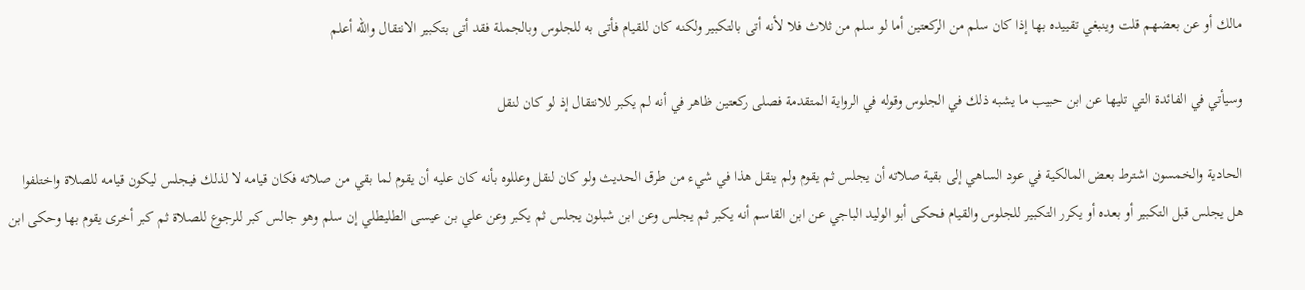مالك أو عن بعضهم قلت وينبغي تقييده بها إذا كان سلم من الركعتين أما لو سلم من ثلاث فلا لأنه أتى بالتكبير ولكنه كان للقيام فأتى به للجلوس وبالجملة فقد أتى بتكبير الانتقال والله أعلم

وسيأتي في الفائدة التي تليها عن ابن حبيب ما يشبه ذلك في الجلوس وقوله في الرواية المتقدمة فصلى ركعتين ظاهر في أنه لم يكبر للانتقال إذ لو كان لنقل

الحادية والخمسون اشترط بعض المالكية في عود الساهي إلى بقية صلاته أن يجلس ثم يقوم ولم ينقل هذا في شيء من طرق الحديث ولو كان لنقل وعللوه بأنه كان عليه أن يقوم لما بقي من صلاته فكان قيامه لا لذلك فيجلس ليكون قيامه للصلاة واختلفوا هل يجلس قبل التكبير أو بعده أو يكرر التكبير للجلوس والقيام فحكى أبو الوليد الباجي عن ابن القاسم أنه يكبر ثم يجلس وعن ابن شبلون يجلس ثم يكبر وعن علي بن عيسى الطليطلي إن سلم وهو جالس كبر للرجوع للصلاة ثم كبر أخرى يقوم بها وحكى ابن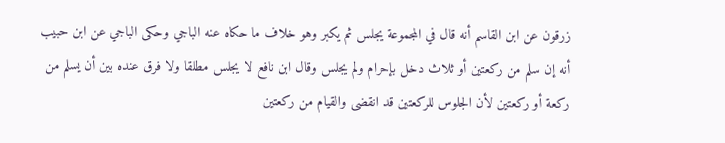زرقون عن ابن القاسم أنه قال في المجموعة يجلس ثم يكبر وهو خلاف ما حكاه عنه الباجي وحكى الباجي عن ابن حبيب أنه إن سلم من ركعتين أو ثلاث دخل بإحرام ولم يجلس وقال ابن نافع لا يجلس مطلقا ولا فرق عنده بين أن يسلم من ركعة أو ركعتين لأن الجلوس للركعتين قد انقضى والقيام من ركعتين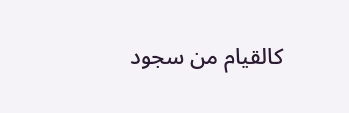كالقيام من سجود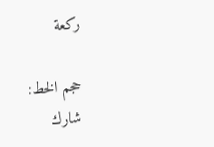ركعة

حجم الخط:
شارك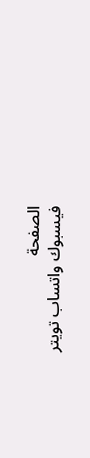الصفحة
فيسبوك واتساب تويتر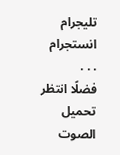تليجرام انستجرام
. . .
فضلًا انتظر تحميل الصوت